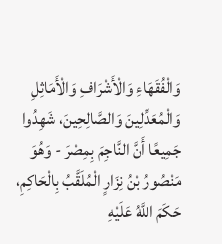وَالْفُقَهَاءِ وَالْأَشْرَافِ وَالْأَمَاثِلِ وَالْمُعَدِّلِينَ وَالصَّالِحِينَ، شَهِدُوا جَمِيعًا أَنَّ النَّاجِمَ بِمِصْرَ - وَهُوَ مَنْصُورُ بْنُ نِزَارٍ الْمُلَقَّبُ بِالْحَاكِمِ، حَكَمَ اللَّهُ عَلَيْهِ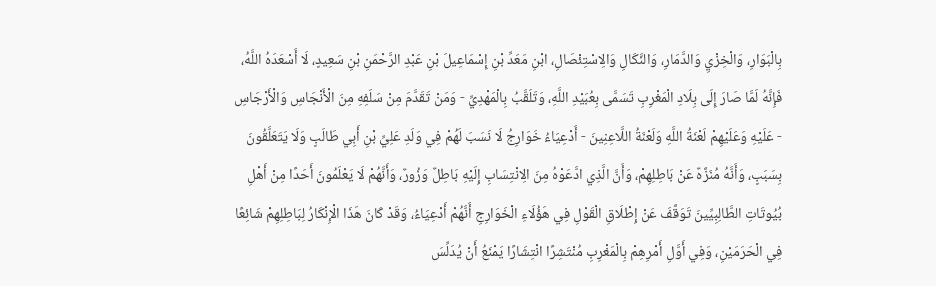بِالْبَوَارِ، وَالْخِزْيِ وَالدَّمَارِ، وَالنَّكَالِ وَالِاسْتِئْصَالِ، ابْنِ مَعَدِّ بْنِ إِسْمَاعِيلَ بْنِ عَبْدِ الرَّحْمَنِ بْنِ سَعِيدٍ، لَا أَسْعَدَهُ اللَّهُ، فَإِنَّهُ لَمَّا صَارَ إِلَى بِلَادِ الْمَغْرِبِ تَسَمَّى بِعُبَيْدِ اللَّهِ، وَتَلَقَّبُ بِالْمَهْدِيِّ - وَمَنْ تَقَدَّمَ مِنْ سَلَفِهِ مِنَ الْأَنْجَاسِ وَالْأَرْجَاسِ - عَلَيْهِ وَعَلَيْهِمْ لَعْنَةُ اللَّهِ وَلَعْنَةُ اللَّاعِنِينَ - أَدْعِيَاءُ خَوَارِجُ لَا نَسَبَ لَهُمْ فِي وَلَدِ عَلِيِّ بْنِ أَبِي طَالَبٍ وَلَا يَتَعَلَّقُونَ بِسَبَبٍ، وَأَنَّهُ مُنَزَّهٌ عَنْ بَاطِلِهِمْ، وَأَنَّ الَّذِي ادَّعَوْهُ مِنَ الِانْتِسَابِ إِلَيْهِ بَاطِلٌ وَزُورٌ، وَأَنَّهُمْ لَا يَعْلَمُونَ أَحَدًا مِنْ أَهْلِ بُيُوتَاتِ الطَّالِبِيِّينَ تَوَقَّفَ عَنْ إِطْلَاقِ الْقَوْلِ فِي هَؤُلَاءِ الْخَوَارِجِ أَنَّهُمْ أَدْعِيَاءُ، وَقَدْ كَانَ هَذَا الْإِنْكَارُ لِبَاطِلِهِمْ شَائِعًا فِي الْحَرَمَيْنِ، وَفِي أَوَّلِ أَمْرِهِمْ بِالْمَغْرِبِ مُنْتَشِرًا انْتِشَارًا يَمْنَعُ أَنْ يُدَلِّسَ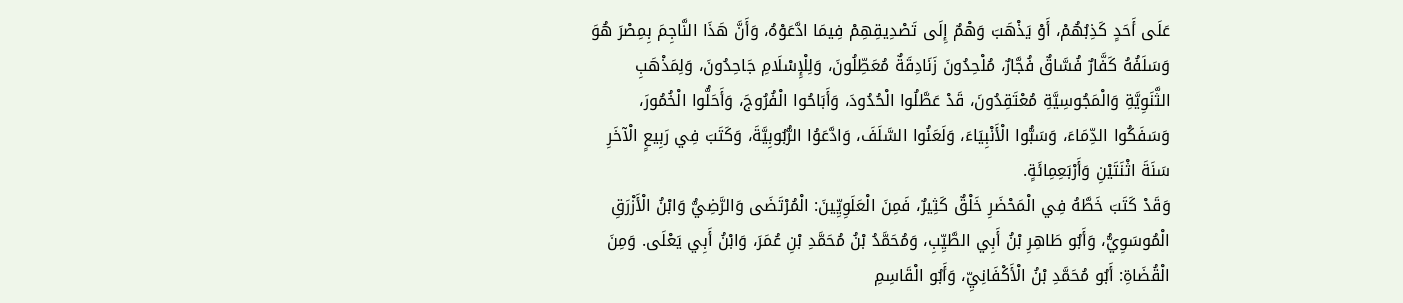عَلَى أَحَدٍ كَذِبُهُمْ، أَوْ يَذْهَبَ وَهْمٌ إِلَى تَصْدِيقِهِمْ فِيمَا ادَّعَوْهُ، وَأَنَّ هَذَا النَّاجِمَ بِمِصْرَ هُوَ وَسَلَفُهُ كَفَّارٌ فُسَّاقٌ فُجَّارٌ، مُلْحِدُونَ زَنَادِقَةٌ مُعَطِّلُونَ، وَلِلْإِسْلَامِ جَاحِدُونَ، وَلِمَذْهَبِ الثَّنَوِيَّةِ وَالْمَجُوسِيَّةِ مُعْتَقِدُونَ، قَدْ عَطَّلُوا الْحُدُودَ، وَأَبَاحُوا الْفُرُوجَ، وَأَحَلُّوا الْخُمُورَ، وَسَفَكُوا الدِّمَاءَ، وَسَبُّوا الْأَنْبِيَاءَ، وَلَعَنُوا السَّلَفَ، وَادَّعَوُا الرُّبُوبِيَّةَ، وَكَتَبَ فِي رَبِيعٍ الْآخَرِ سَنَةَ اثْنَتَيْنِ وَأَرْبَعِمِائَةٍ.
وَقَدْ كَتَبَ خَطَّهُ فِي الْمَحْضَرِ خَلْقٌ كَثِيرٌ، فَمِنَ الْعَلَوِيِّينَ: الْمُرْتَضَى وَالرَّضِيُّ وَابْنُ الْأَزْرَقِ الْمُوسَوِيُّ، وَأَبُو طَاهِرِ بْنُ أَبِي الطَّيِّبِ، وَمُحَمَّدُ بْنُ مُحَمَّدِ بْنِ عُمَرَ، وَابْنُ أَبِي يَعْلَى. وَمِنَ الْقُضَاةِ: أَبُو مُحَمَّدِ بْنُ الْأَكْفَانِيِّ، وَأَبُو الْقَاسِمِ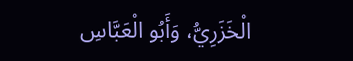الْخَزَرِيُّ، وَأَبُو الْعَبَّاسِ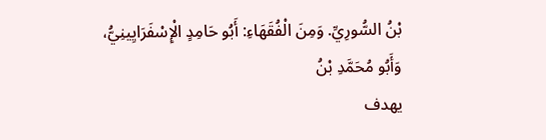بْنُ السُّورِيِّ. وَمِنَ الْفُقَهَاءِ: أَبُو حَامِدٍ الْإِسْفَرَايِينِيُّ، وَأَبُو مُحَمَّدِ بْنُ
يهدف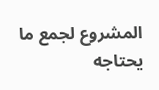المشروع لجمع ما يحتاجه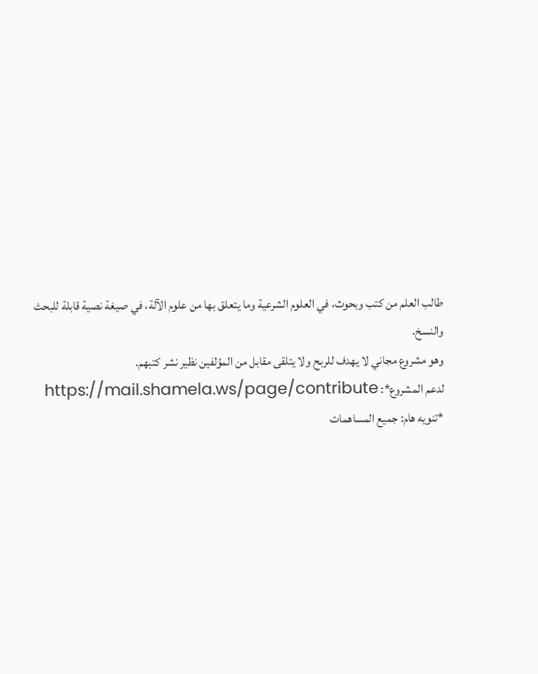طالب العلم من كتب وبحوث، في العلوم الشرعية وما يتعلق بها من علوم الآلة، في صيغة نصية قابلة للبحث والنسخ.
وهو مشروع مجاني لا يهدف للربح ولا يتلقى مقابل من المؤلفين نظير نشر كتبهم.
لدعم المشروع*: https://mail.shamela.ws/page/contribute
*تنويه هام: جميع المساهمات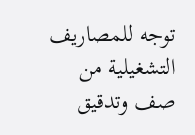توجه للمصاريف التشغيلية من صف وتدقيق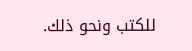للكتب ونحو ذلك.